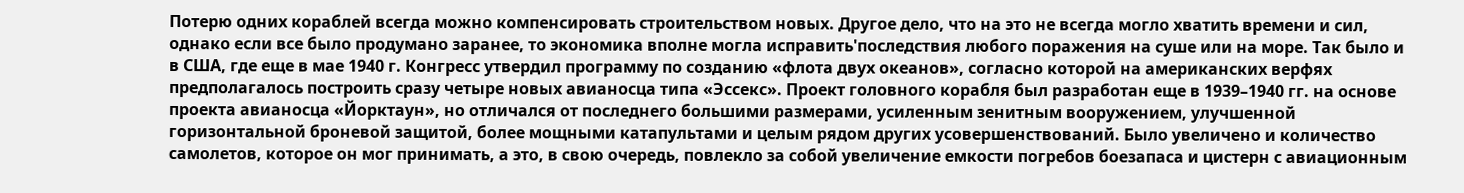Потерю одних кораблей всегда можно компенсировать строительством новых. Другое дело, что на это не всегда могло хватить времени и сил, однако если все было продумано заранее, то экономика вполне могла исправить'последствия любого поражения на суше или на море. Так было и в США, где еще в мае 1940 г. Конгресс утвердил программу по созданию «флота двух океанов», согласно которой на американских верфях предполагалось построить сразу четыре новых авианосца типа «Эссекс». Проект головного корабля был разработан еще в 1939–1940 гг. на основе проекта авианосца «Йорктаун», но отличался от последнего большими размерами, усиленным зенитным вооружением, улучшенной горизонтальной броневой защитой, более мощными катапультами и целым рядом других усовершенствований. Было увеличено и количество самолетов, которое он мог принимать, а это, в свою очередь, повлекло за собой увеличение емкости погребов боезапаса и цистерн с авиационным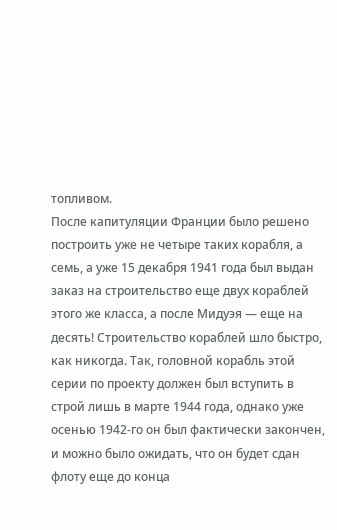топливом.
После капитуляции Франции было решено построить уже не четыре таких корабля, а семь, а уже 15 декабря 1941 года был выдан заказ на строительство еще двух кораблей этого же класса, а после Мидуэя — еще на десять! Строительство кораблей шло быстро, как никогда. Так, головной корабль этой серии по проекту должен был вступить в строй лишь в марте 1944 года, однако уже осенью 1942-го он был фактически закончен, и можно было ожидать, что он будет сдан флоту еще до конца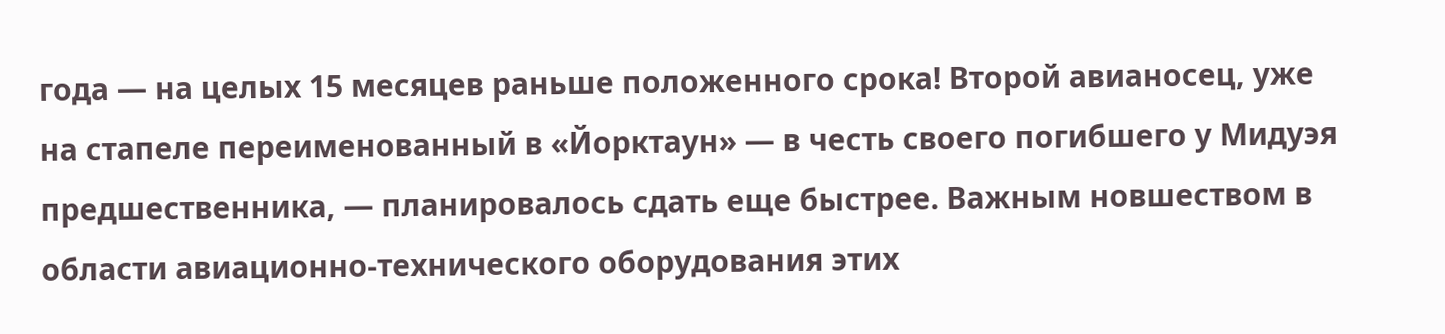года — на целых 15 месяцев раньше положенного срока! Второй авианосец, уже на стапеле переименованный в «Йорктаун» — в честь своего погибшего у Мидуэя предшественника, — планировалось сдать еще быстрее. Важным новшеством в области авиационно-технического оборудования этих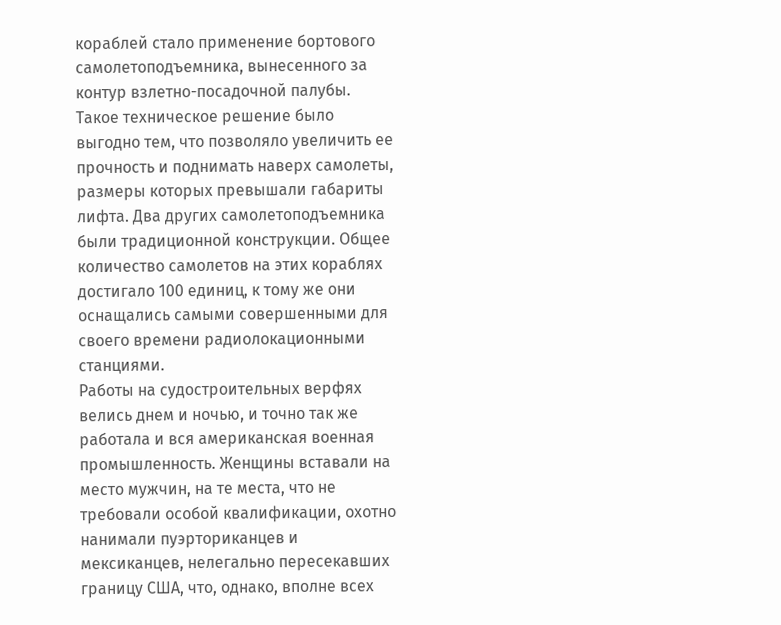кораблей стало применение бортового самолетоподъемника, вынесенного за контур взлетно-посадочной палубы. Такое техническое решение было выгодно тем, что позволяло увеличить ее прочность и поднимать наверх самолеты, размеры которых превышали габариты лифта. Два других самолетоподъемника были традиционной конструкции. Общее количество самолетов на этих кораблях достигало 100 единиц, к тому же они оснащались самыми совершенными для своего времени радиолокационными станциями.
Работы на судостроительных верфях велись днем и ночью, и точно так же работала и вся американская военная промышленность. Женщины вставали на место мужчин, на те места, что не требовали особой квалификации, охотно нанимали пуэрториканцев и мексиканцев, нелегально пересекавших границу США, что, однако, вполне всех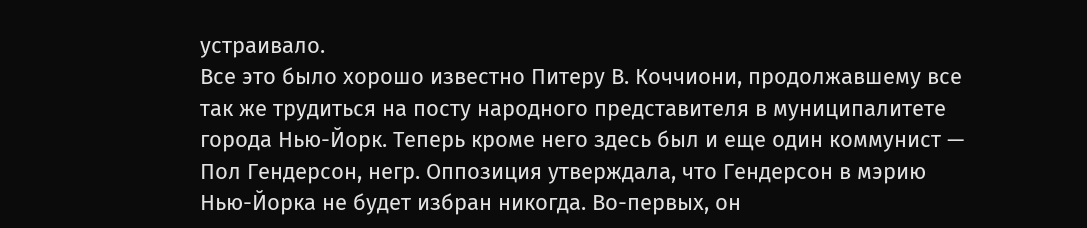устраивало.
Все это было хорошо известно Питеру В. Коччиони, продолжавшему все так же трудиться на посту народного представителя в муниципалитете города Нью-Йорк. Теперь кроме него здесь был и еще один коммунист — Пол Гендерсон, негр. Оппозиция утверждала, что Гендерсон в мэрию Нью-Йорка не будет избран никогда. Во-первых, он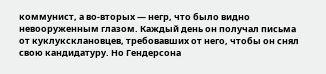коммунист, а во-вторых — негр, что было видно невооруженным глазом. Каждый день он получал письма от куклуксклановцев, требовавших от него, чтобы он снял свою кандидатуру. Но Гендерсона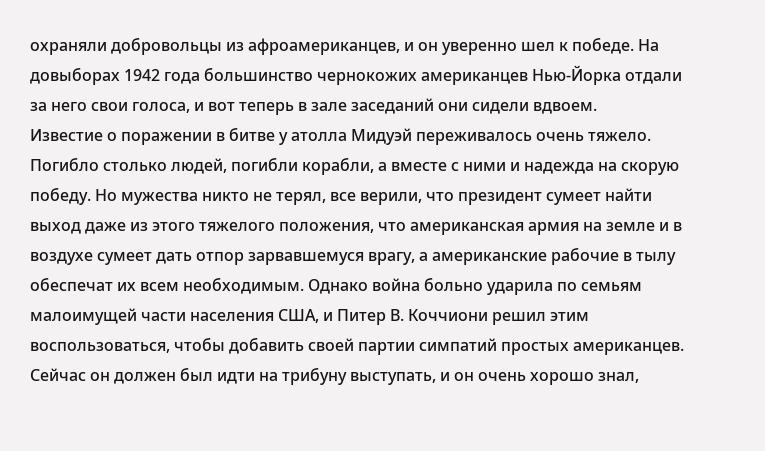охраняли добровольцы из афроамериканцев, и он уверенно шел к победе. На довыборах 1942 года большинство чернокожих американцев Нью-Йорка отдали за него свои голоса, и вот теперь в зале заседаний они сидели вдвоем.
Известие о поражении в битве у атолла Мидуэй переживалось очень тяжело. Погибло столько людей, погибли корабли, а вместе с ними и надежда на скорую победу. Но мужества никто не терял, все верили, что президент сумеет найти выход даже из этого тяжелого положения, что американская армия на земле и в воздухе сумеет дать отпор зарвавшемуся врагу, а американские рабочие в тылу обеспечат их всем необходимым. Однако война больно ударила по семьям малоимущей части населения США, и Питер В. Коччиони решил этим воспользоваться, чтобы добавить своей партии симпатий простых американцев. Сейчас он должен был идти на трибуну выступать, и он очень хорошо знал,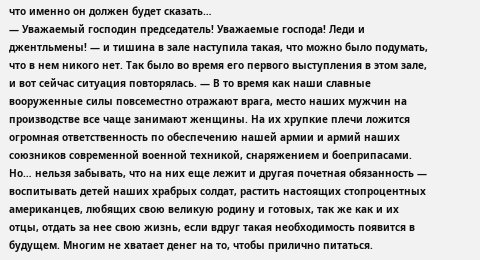что именно он должен будет сказать…
— Уважаемый господин председатель! Уважаемые господа! Леди и джентльмены! — и тишина в зале наступила такая, что можно было подумать, что в нем никого нет. Так было во время его первого выступления в этом зале, и вот сейчас ситуация повторялась. — В то время как наши славные вооруженные силы повсеместно отражают врага, место наших мужчин на производстве все чаще занимают женщины. На их хрупкие плечи ложится огромная ответственность по обеспечению нашей армии и армий наших союзников современной военной техникой, снаряжением и боеприпасами. Но… нельзя забывать, что на них еще лежит и другая почетная обязанность — воспитывать детей наших храбрых солдат, растить настоящих стопроцентных американцев, любящих свою великую родину и готовых, так же как и их отцы, отдать за нее свою жизнь, если вдруг такая необходимость появится в будущем. Многим не хватает денег на то, чтобы прилично питаться.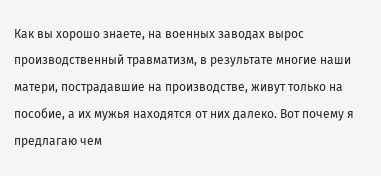Как вы хорошо знаете, на военных заводах вырос производственный травматизм, в результате многие наши матери, пострадавшие на производстве, живут только на пособие, а их мужья находятся от них далеко. Вот почему я предлагаю чем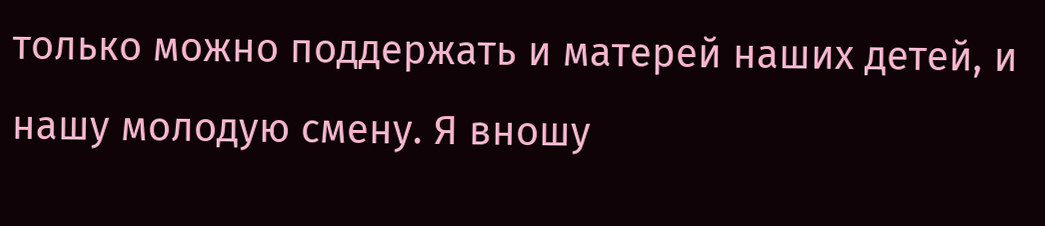только можно поддержать и матерей наших детей, и нашу молодую смену. Я вношу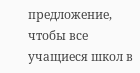предложение, чтобы все учащиеся школ в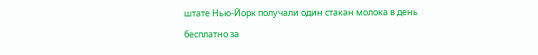штате Нью-Йорк получали один стакан молока в день бесплатно за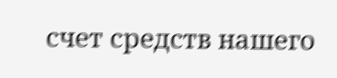счет средств нашего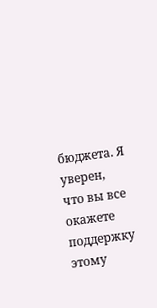бюджета. Я уверен, что вы все окажете поддержку этому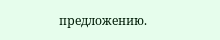предложению.